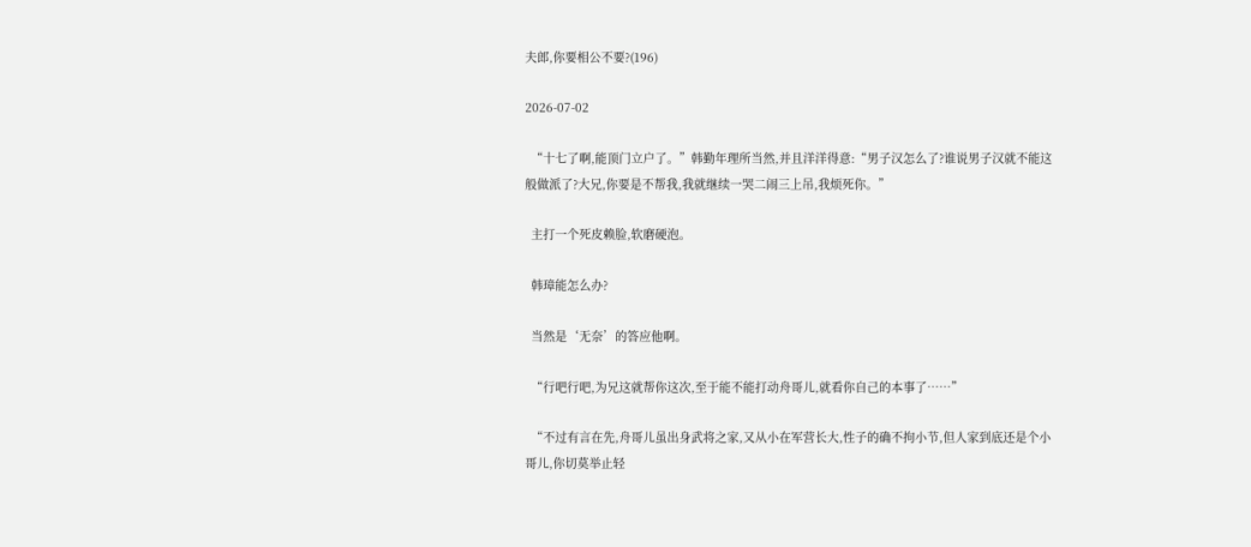夫郎,你要相公不要?(196)

2026-07-02

  “十七了啊,能顶门立户了。”韩勤年理所当然,并且洋洋得意:“男子汉怎么了?谁说男子汉就不能这般做派了?大兄,你要是不帮我,我就继续一哭二闹三上吊,我烦死你。”

  主打一个死皮赖脸,软磨硬泡。

  韩璋能怎么办?

  当然是‘无奈’的答应他啊。

  “行吧行吧,为兄这就帮你这次,至于能不能打动舟哥儿,就看你自己的本事了……”

  “不过有言在先,舟哥儿虽出身武将之家,又从小在军营长大,性子的确不拘小节,但人家到底还是个小哥儿,你切莫举止轻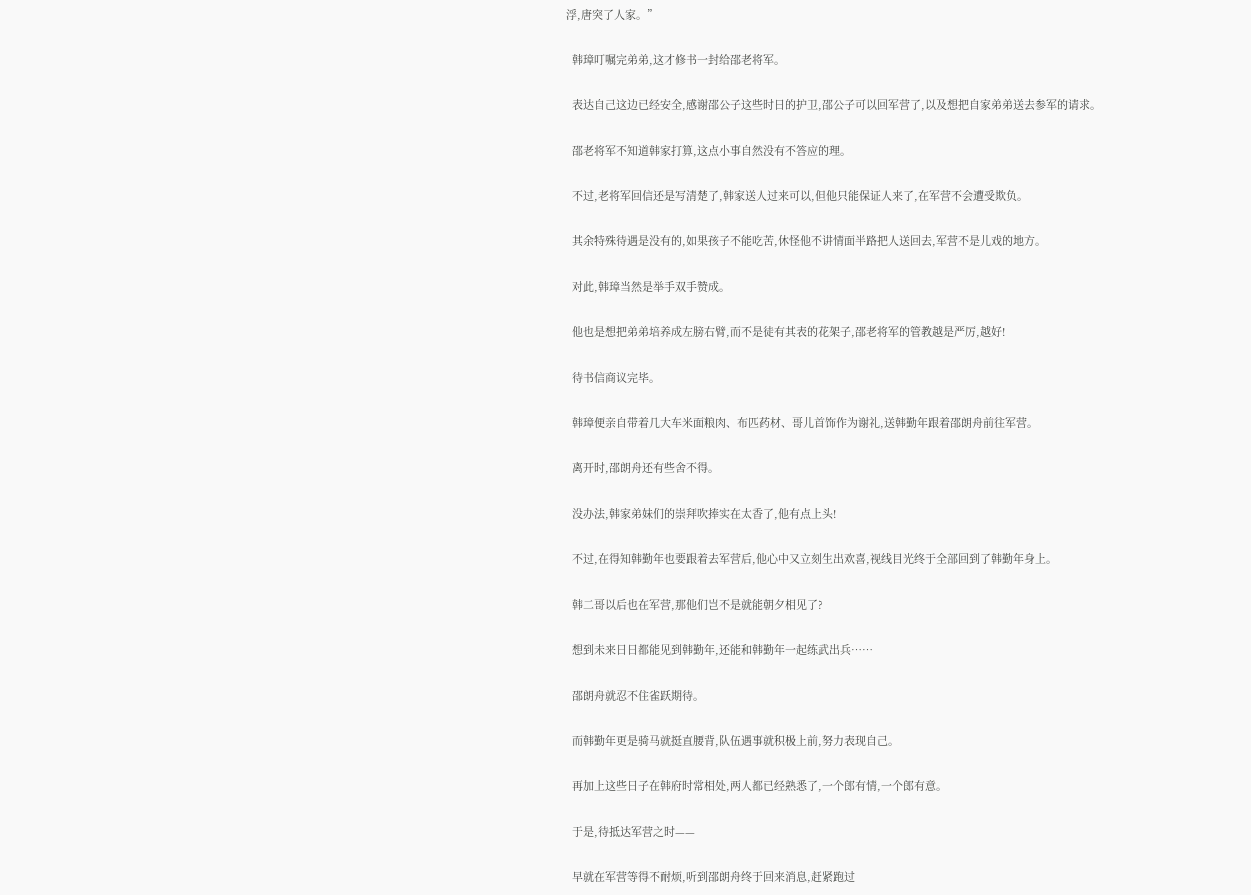浮,唐突了人家。”

  韩璋叮嘱完弟弟,这才修书一封给邵老将军。

  表达自己这边已经安全,感谢邵公子这些时日的护卫,邵公子可以回军营了,以及想把自家弟弟送去参军的请求。

  邵老将军不知道韩家打算,这点小事自然没有不答应的理。

  不过,老将军回信还是写清楚了,韩家送人过来可以,但他只能保证人来了,在军营不会遭受欺负。

  其余特殊待遇是没有的,如果孩子不能吃苦,休怪他不讲情面半路把人送回去,军营不是儿戏的地方。

  对此,韩璋当然是举手双手赞成。

  他也是想把弟弟培养成左膀右臂,而不是徒有其表的花架子,邵老将军的管教越是严厉,越好!

  待书信商议完毕。

  韩璋便亲自带着几大车米面粮肉、布匹药材、哥儿首饰作为谢礼,送韩勤年跟着邵朗舟前往军营。

  离开时,邵朗舟还有些舍不得。

  没办法,韩家弟妹们的崇拜吹捧实在太香了,他有点上头!

  不过,在得知韩勤年也要跟着去军营后,他心中又立刻生出欢喜,视线目光终于全部回到了韩勤年身上。

  韩二哥以后也在军营,那他们岂不是就能朝夕相见了?

  想到未来日日都能见到韩勤年,还能和韩勤年一起练武出兵……

  邵朗舟就忍不住雀跃期待。

  而韩勤年更是骑马就挺直腰背,队伍遇事就积极上前,努力表现自己。

  再加上这些日子在韩府时常相处,两人都已经熟悉了,一个郎有情,一个郎有意。

  于是,待抵达军营之时——

  早就在军营等得不耐烦,听到邵朗舟终于回来消息,赶紧跑过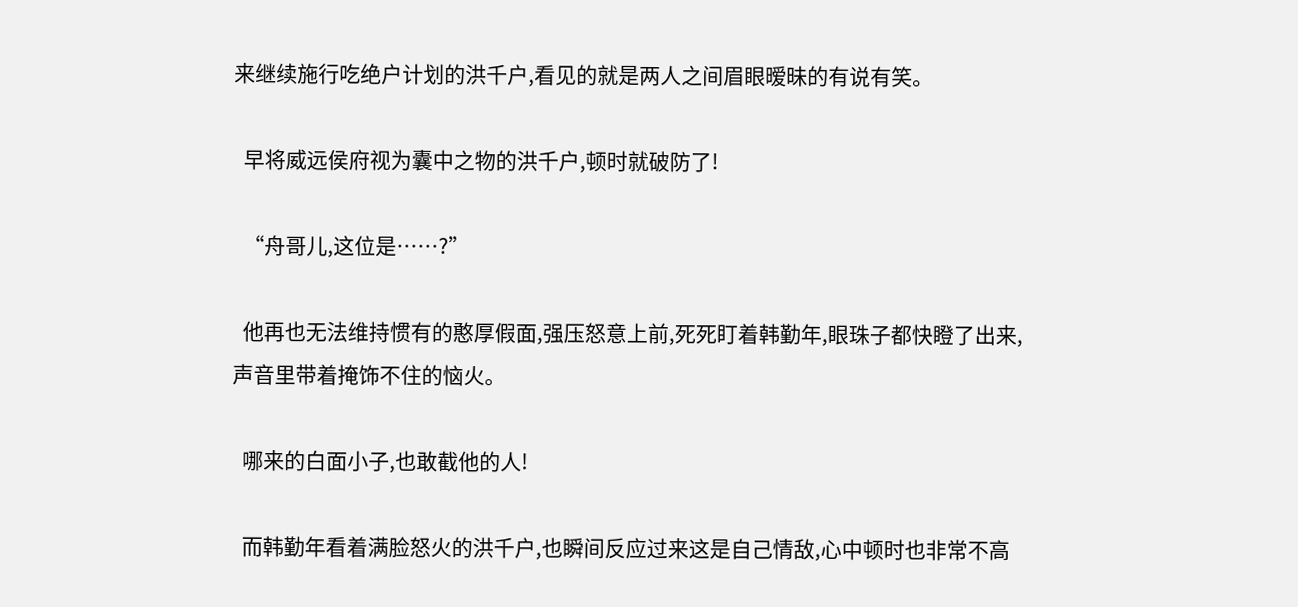来继续施行吃绝户计划的洪千户,看见的就是两人之间眉眼暧昧的有说有笑。

  早将威远侯府视为囊中之物的洪千户,顿时就破防了!

  “舟哥儿,这位是……?”

  他再也无法维持惯有的憨厚假面,强压怒意上前,死死盯着韩勤年,眼珠子都快瞪了出来,声音里带着掩饰不住的恼火。

  哪来的白面小子,也敢截他的人!

  而韩勤年看着满脸怒火的洪千户,也瞬间反应过来这是自己情敌,心中顿时也非常不高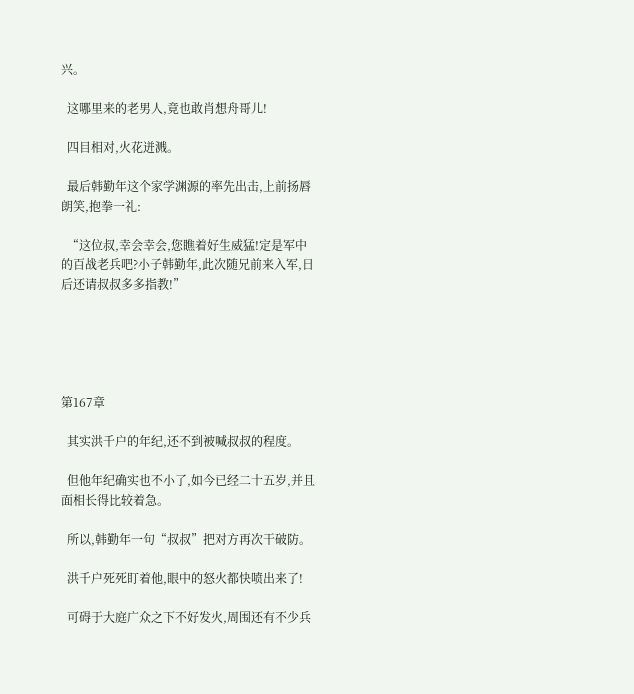兴。

  这哪里来的老男人,竟也敢肖想舟哥儿!

  四目相对,火花迸溅。

  最后韩勤年这个家学渊源的率先出击,上前扬唇朗笑,抱拳一礼:

  “这位叔,幸会幸会,您瞧着好生威猛!定是军中的百战老兵吧?小子韩勤年,此次随兄前来入军,日后还请叔叔多多指教!”





第167章

  其实洪千户的年纪,还不到被喊叔叔的程度。

  但他年纪确实也不小了,如今已经二十五岁,并且面相长得比较着急。

  所以,韩勤年一句“叔叔”把对方再次干破防。

  洪千户死死盯着他,眼中的怒火都快喷出来了!

  可碍于大庭广众之下不好发火,周围还有不少兵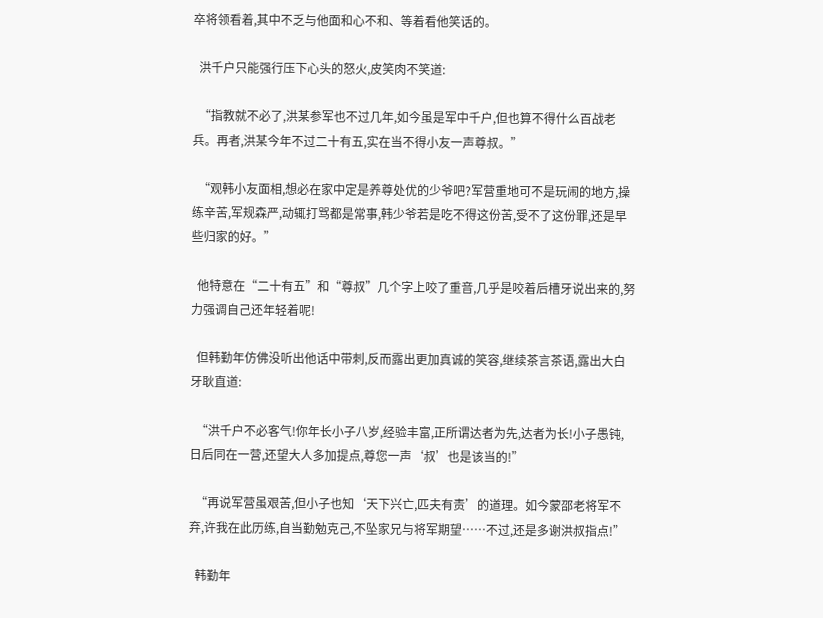卒将领看着,其中不乏与他面和心不和、等着看他笑话的。

  洪千户只能强行压下心头的怒火,皮笑肉不笑道:

  “指教就不必了,洪某参军也不过几年,如今虽是军中千户,但也算不得什么百战老兵。再者,洪某今年不过二十有五,实在当不得小友一声尊叔。”

  “观韩小友面相,想必在家中定是养尊处优的少爷吧?军营重地可不是玩闹的地方,操练辛苦,军规森严,动辄打骂都是常事,韩少爷若是吃不得这份苦,受不了这份罪,还是早些归家的好。”

  他特意在“二十有五”和“尊叔”几个字上咬了重音,几乎是咬着后槽牙说出来的,努力强调自己还年轻着呢!

  但韩勤年仿佛没听出他话中带刺,反而露出更加真诚的笑容,继续茶言茶语,露出大白牙耿直道:

  “洪千户不必客气!你年长小子八岁,经验丰富,正所谓达者为先,达者为长!小子愚钝,日后同在一营,还望大人多加提点,尊您一声‘叔’也是该当的!”

  “再说军营虽艰苦,但小子也知‘天下兴亡,匹夫有责’的道理。如今蒙邵老将军不弃,许我在此历练,自当勤勉克己,不坠家兄与将军期望……不过,还是多谢洪叔指点!”

  韩勤年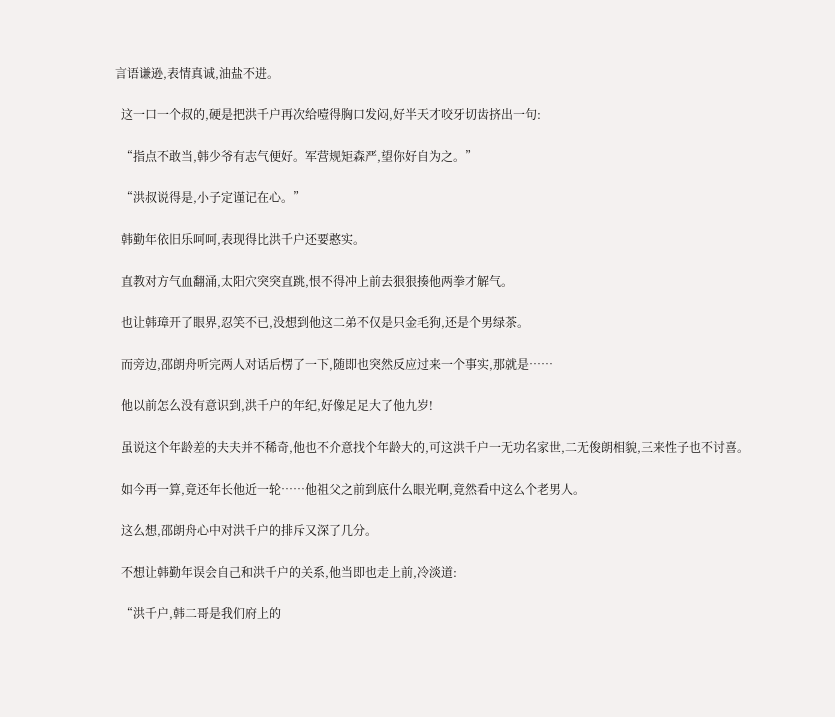言语谦逊,表情真诚,油盐不进。

  这一口一个叔的,硬是把洪千户再次给噎得胸口发闷,好半天才咬牙切齿挤出一句:

  “指点不敢当,韩少爷有志气便好。军营规矩森严,望你好自为之。”

  “洪叔说得是,小子定谨记在心。”

  韩勤年依旧乐呵呵,表现得比洪千户还要憨实。

  直教对方气血翻涌,太阳穴突突直跳,恨不得冲上前去狠狠揍他两拳才解气。

  也让韩璋开了眼界,忍笑不已,没想到他这二弟不仅是只金毛狗,还是个男绿茶。

  而旁边,邵朗舟听完两人对话后楞了一下,随即也突然反应过来一个事实,那就是……

  他以前怎么没有意识到,洪千户的年纪,好像足足大了他九岁!

  虽说这个年龄差的夫夫并不稀奇,他也不介意找个年龄大的,可这洪千户一无功名家世,二无俊朗相貌,三来性子也不讨喜。

  如今再一算,竟还年长他近一轮……他祖父之前到底什么眼光啊,竟然看中这么个老男人。

  这么想,邵朗舟心中对洪千户的排斥又深了几分。

  不想让韩勤年误会自己和洪千户的关系,他当即也走上前,冷淡道:

  “洪千户,韩二哥是我们府上的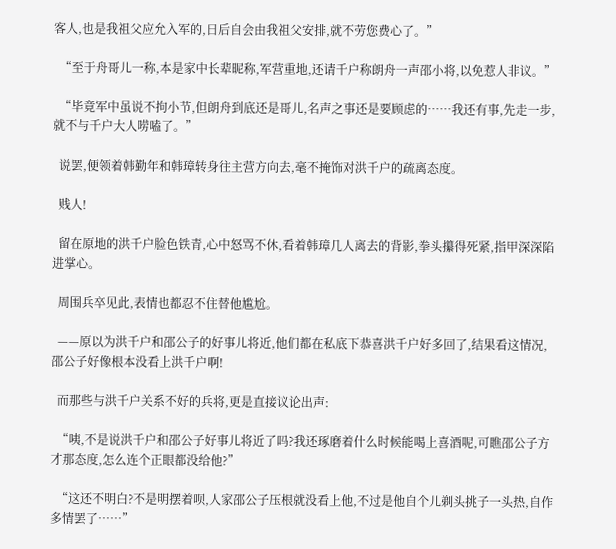客人,也是我祖父应允入军的,日后自会由我祖父安排,就不劳您费心了。”

  “至于舟哥儿一称,本是家中长辈昵称,军营重地,还请千户称朗舟一声邵小将,以免惹人非议。”

  “毕竟军中虽说不拘小节,但朗舟到底还是哥儿,名声之事还是要顾虑的……我还有事,先走一步,就不与千户大人唠嗑了。”

  说罢,便领着韩勤年和韩璋转身往主营方向去,毫不掩饰对洪千户的疏离态度。

  贱人!

  留在原地的洪千户脸色铁青,心中怒骂不休,看着韩璋几人离去的背影,拳头攥得死紧,指甲深深陷进掌心。

  周围兵卒见此,表情也都忍不住替他尴尬。

  ——原以为洪千户和邵公子的好事儿将近,他们都在私底下恭喜洪千户好多回了,结果看这情况,邵公子好像根本没看上洪千户啊!

  而那些与洪千户关系不好的兵将,更是直接议论出声:

  “咦,不是说洪千户和邵公子好事儿将近了吗?我还琢磨着什么时候能喝上喜酒呢,可瞧邵公子方才那态度,怎么连个正眼都没给他?”

  “这还不明白?不是明摆着呗,人家邵公子压根就没看上他,不过是他自个儿剃头挑子一头热,自作多情罢了……”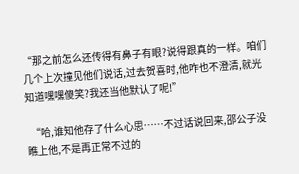“那之前怎么还传得有鼻子有眼?说得跟真的一样。咱们几个上次撞见他们说话,过去贺喜时,他咋也不澄清,就光知道嘿嘿傻笑?我还当他默认了呢!”

  “哈,谁知他存了什么心思……不过话说回来,邵公子没瞧上他,不是再正常不过的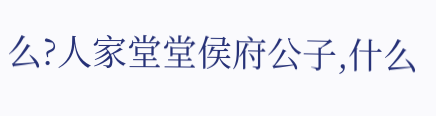么?人家堂堂侯府公子,什么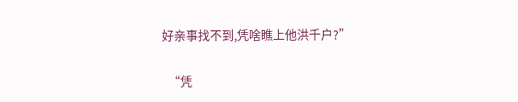好亲事找不到,凭啥瞧上他洪千户?”

  “凭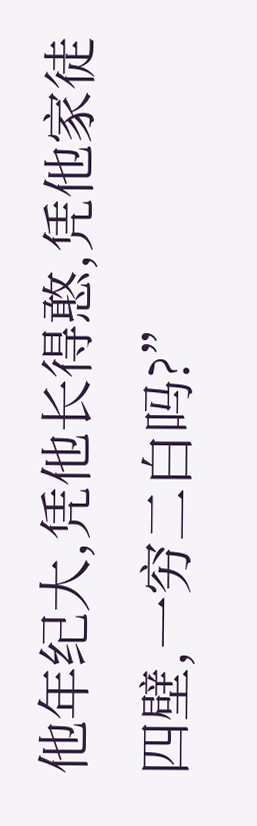他年纪大,凭他长得憨,凭他家徒四壁,一穷二白吗?”